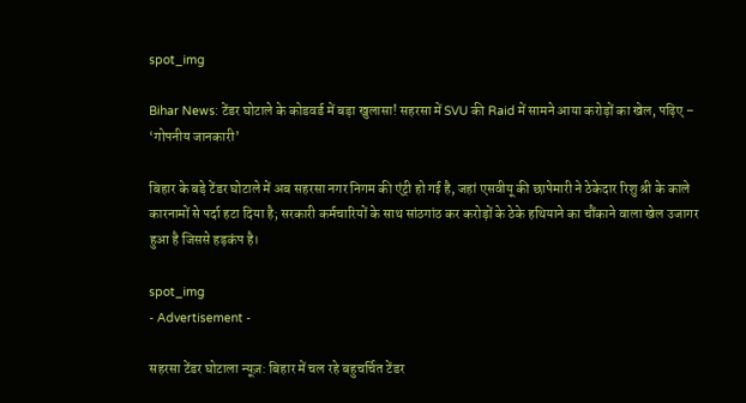spot_img

Bihar News: टेंडर घोटाले के कोडवर्ड में बड़ा खुलासा! सहरसा में SVU की Raid में सामने आया करोड़ों का खेल, पढ़िए – ‘गोपनीय जानकारी’

बिहार के बड़े टेंडर घोटाले में अब सहरसा नगर निगम की एंट्री हो गई है, जहां एसवीयू की छापेमारी ने ठेकेदार रिशु श्री के काले कारनामों से पर्दा हटा दिया है; सरकारी कर्मचारियों के साथ सांठगांठ कर करोड़ों के ठेके हथियाने का चौंकाने वाला खेल उजागर हुआ है जिससे हड़कंप है।

spot_img
- Advertisement -

सहरसा टेंडर घोटाला न्यूज़: बिहार में चल रहे बहुचर्चित टेंडर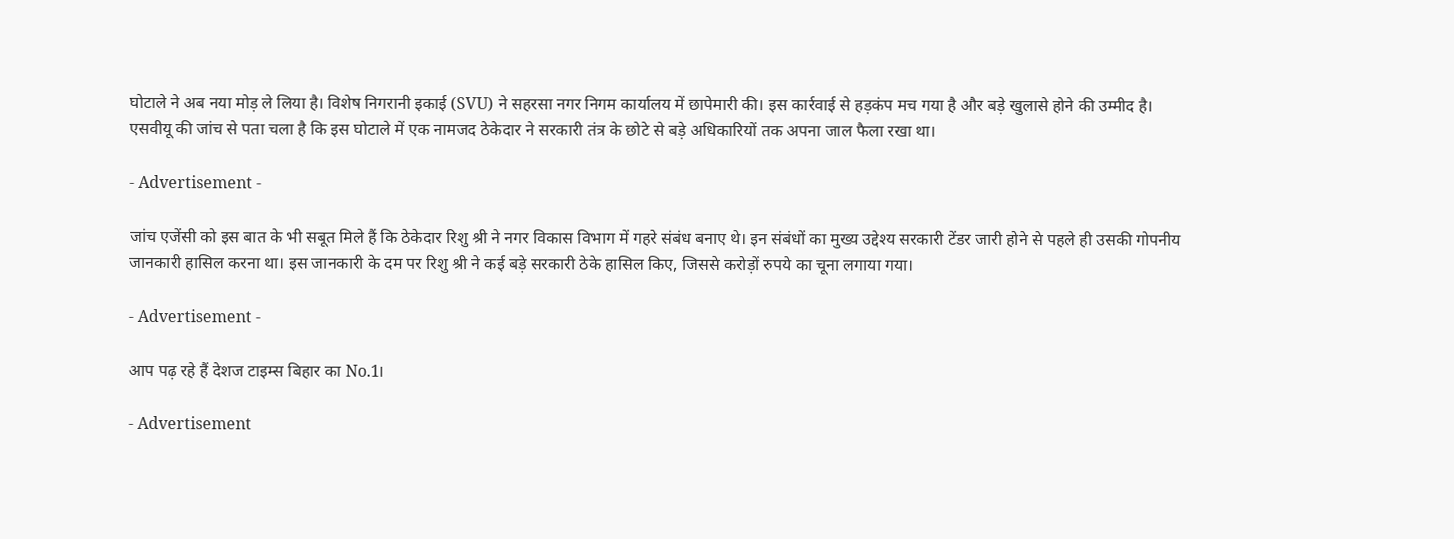घोटाले ने अब नया मोड़ ले लिया है। विशेष निगरानी इकाई (SVU) ने सहरसा नगर निगम कार्यालय में छापेमारी की। इस कार्रवाई से हड़कंप मच गया है और बड़े खुलासे होने की उम्मीद है। एसवीयू की जांच से पता चला है कि इस घोटाले में एक नामजद ठेकेदार ने सरकारी तंत्र के छोटे से बड़े अधिकारियों तक अपना जाल फैला रखा था।

- Advertisement -

जांच एजेंसी को इस बात के भी सबूत मिले हैं कि ठेकेदार रिशु श्री ने नगर विकास विभाग में गहरे संबंध बनाए थे। इन संबंधों का मुख्य उद्देश्य सरकारी टेंडर जारी होने से पहले ही उसकी गोपनीय जानकारी हासिल करना था। इस जानकारी के दम पर रिशु श्री ने कई बड़े सरकारी ठेके हासिल किए, जिससे करोड़ों रुपये का चूना लगाया गया।

- Advertisement -

आप पढ़ रहे हैं देशज टाइम्स बिहार का No.1।

- Advertisement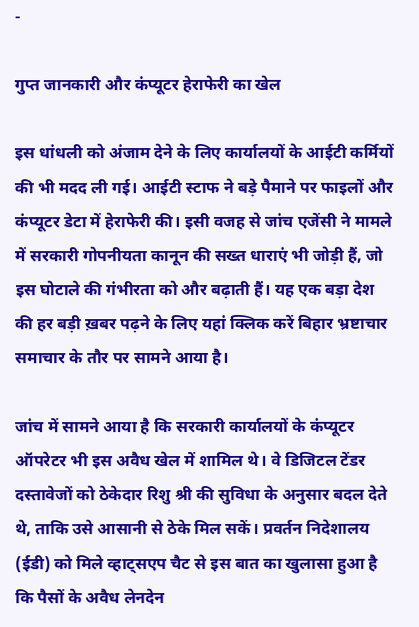-

गुप्त जानकारी और कंप्यूटर हेराफेरी का खेल

इस धांधली को अंजाम देने के लिए कार्यालयों के आईटी कर्मियों की भी मदद ली गई। आईटी स्टाफ ने बड़े पैमाने पर फाइलों और कंप्यूटर डेटा में हेराफेरी की। इसी वजह से जांच एजेंसी ने मामले में सरकारी गोपनीयता कानून की सख्त धाराएं भी जोड़ी हैं, जो इस घोटाले की गंभीरता को और बढ़ाती हैं। यह एक बड़ा देश की हर बड़ी ख़बर पढ़ने के लिए यहां क्लिक करें बिहार भ्रष्टाचार समाचार के तौर पर सामने आया है।

जांच में सामने आया है कि सरकारी कार्यालयों के कंप्यूटर ऑपरेटर भी इस अवैध खेल में शामिल थे। वे डिजिटल टेंडर दस्तावेजों को ठेकेदार रिशु श्री की सुविधा के अनुसार बदल देते थे, ताकि उसे आसानी से ठेके मिल सकें। प्रवर्तन निदेशालय (ईडी) को मिले व्हाट्सएप चैट से इस बात का खुलासा हुआ है कि पैसों के अवैध लेनदेन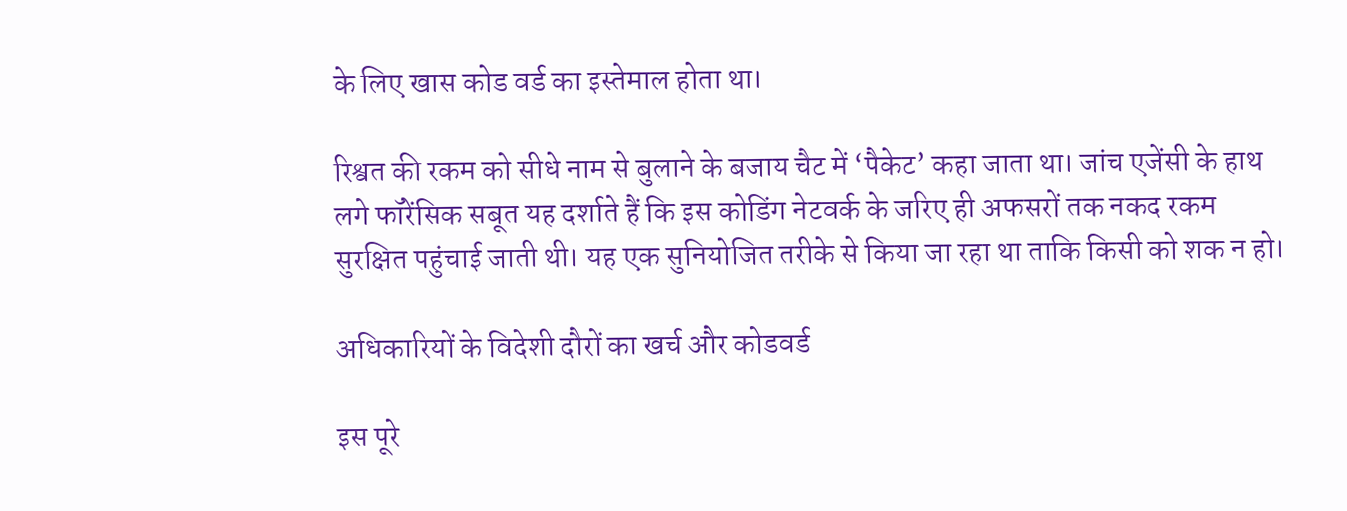के लिए खास कोड वर्ड का इस्तेमाल होता था।

रिश्वत की रकम को सीधे नाम से बुलाने के बजाय चैट में ‘पैकेट’ कहा जाता था। जांच एजेंसी के हाथ लगे फॉरेंसिक सबूत यह दर्शाते हैं कि इस कोडिंग नेटवर्क के जरिए ही अफसरों तक नकद रकम सुरक्षित पहुंचाई जाती थी। यह एक सुनियोजित तरीके से किया जा रहा था ताकि किसी को शक न हो।

अधिकारियों के विदेशी दौरों का खर्च और कोडवर्ड

इस पूरे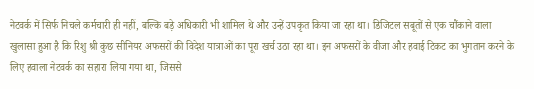नेटवर्क में सिर्फ निचले कर्मचारी ही नहीं, बल्कि बड़े अधिकारी भी शामिल थे और उन्हें उपकृत किया जा रहा था। डिजिटल सबूतों से एक चौंकाने वाला खुलासा हुआ है कि रिशु श्री कुछ सीनियर अफसरों की विदेश यात्राओं का पूरा खर्च उठा रहा था। इन अफसरों के वीजा और हवाई टिकट का भुगतान करने के लिए हवाला नेटवर्क का सहारा लिया गया था, जिससे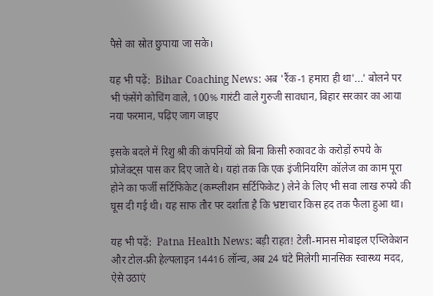पैसे का स्रोत छुपाया जा सके।

यह भी पढ़ें:  Bihar Coaching News: अब 'रैंक-1 हमारा ही था'...' बोलने पर भी फंसेंगे कोचिंग वाले, 100% गारंटी वाले गुरुजी सावधान, बिहार सरकार का आया नया फरमान, पढ़िए जाग जाइए

इसके बदले में रिशु श्री की कंपनियों को बिना किसी रुकावट के करोड़ों रुपये के प्रोजेक्ट्स पास कर दिए जाते थे। यहां तक कि एक इंजीनियरिंग कॉलेज का काम पूरा होने का फर्जी सर्टिफिकेट (कम्प्लीशन सर्टिफिकेट) लेने के लिए भी सवा लाख रुपये की घूस दी गई थी। यह साफ तौर पर दर्शाता है कि भ्रष्टाचार किस हद तक फैला हुआ था।

यह भी पढ़ें:  Patna Health News: बड़ी राहत! टेली-मानस मोबाइल एप्लिकेशन और टोल-फ्री हेल्पलाइन 14416 लॉन्च, अब 24 घंटे मिलेगी मानसिक स्वास्थ्य मदद, ऐसे उठाएं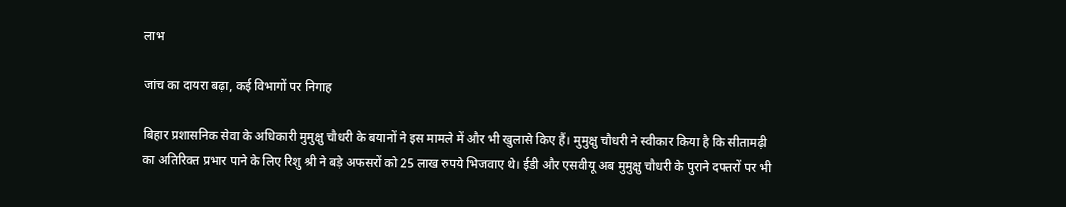लाभ

जांच का दायरा बढ़ा, कई विभागों पर निगाह

बिहार प्रशासनिक सेवा के अधिकारी मुमुक्षु चौधरी के बयानों ने इस मामले में और भी खुलासे किए हैं। मुमुक्षु चौधरी ने स्वीकार किया है कि सीतामढ़ी का अतिरिक्त प्रभार पाने के लिए रिशु श्री ने बड़े अफसरों को 25 लाख रुपये भिजवाए थे। ईडी और एसवीयू अब मुमुक्षु चौधरी के पुराने दफ्तरों पर भी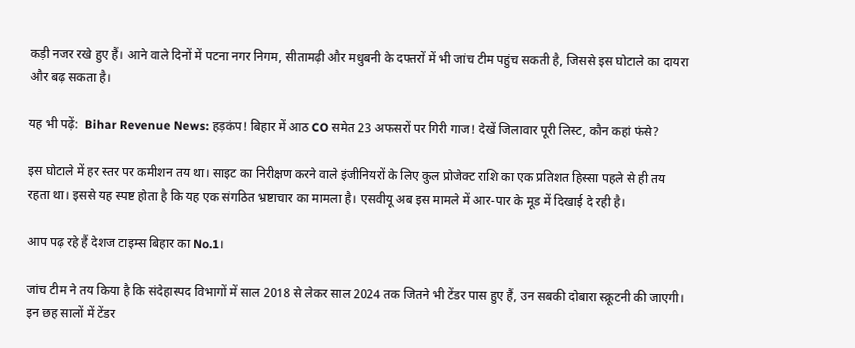कड़ी नजर रखे हुए हैं। आने वाले दिनों में पटना नगर निगम, सीतामढ़ी और मधुबनी के दफ्तरों में भी जांच टीम पहुंच सकती है, जिससे इस घोटाले का दायरा और बढ़ सकता है।

यह भी पढ़ें:  Bihar Revenue News: हड़कंप! बिहार में आठ CO समेत 23 अफसरों पर गिरी गाज! देखें जिलावार पूरी लिस्ट, कौन कहां फंसे?

इस घोटाले में हर स्तर पर कमीशन तय था। साइट का निरीक्षण करने वाले इंजीनियरों के लिए कुल प्रोजेक्ट राशि का एक प्रतिशत हिस्सा पहले से ही तय रहता था। इससे यह स्पष्ट होता है कि यह एक संगठित भ्रष्टाचार का मामला है। एसवीयू अब इस मामले में आर-पार के मूड में दिखाई दे रही है।

आप पढ़ रहे हैं देशज टाइम्स बिहार का No.1।

जांच टीम ने तय किया है कि संदेहास्पद विभागों में साल 2018 से लेकर साल 2024 तक जितने भी टेंडर पास हुए हैं, उन सबकी दोबारा स्क्रूटनी की जाएगी। इन छह सालों में टेंडर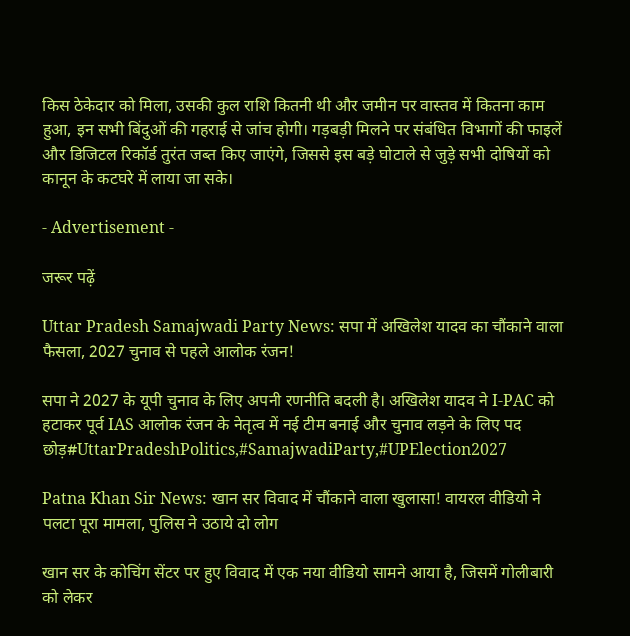किस ठेकेदार को मिला, उसकी कुल राशि कितनी थी और जमीन पर वास्तव में कितना काम हुआ, इन सभी बिंदुओं की गहराई से जांच होगी। गड़बड़ी मिलने पर संबंधित विभागों की फाइलें और डिजिटल रिकॉर्ड तुरंत जब्त किए जाएंगे, जिससे इस बड़े घोटाले से जुड़े सभी दोषियों को कानून के कटघरे में लाया जा सके।

- Advertisement -

जरूर पढ़ें

Uttar Pradesh Samajwadi Party News: सपा में अखिलेश यादव का चौंकाने वाला फैसला, 2027 चुनाव से पहले आलोक रंजन!

सपा ने 2027 के यूपी चुनाव के लिए अपनी रणनीति बदली है। अखिलेश यादव ने I-PAC को हटाकर पूर्व IAS आलोक रंजन के नेतृत्व में नई टीम बनाई और चुनाव लड़ने के लिए पद छोड़#UttarPradeshPolitics,#SamajwadiParty,#UPElection2027

Patna Khan Sir News: खान सर विवाद में चौंकाने वाला खुलासा! वायरल वीडियो ने पलटा पूरा मामला, पुलिस ने उठाये दो लोग

खान सर के कोचिंग सेंटर पर हुए विवाद में एक नया वीडियो सामने आया है, जिसमें गोलीबारी को लेकर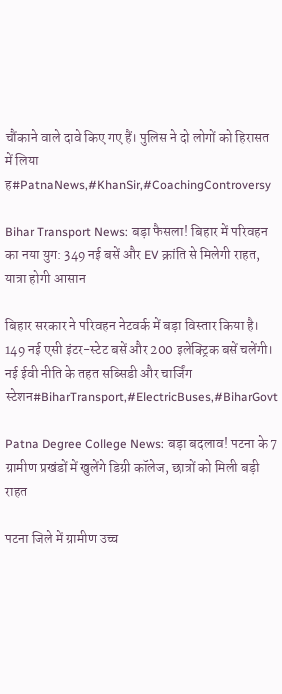चौंकाने वाले दावे किए गए हैं। पुलिस ने दो लोगों को हिरासत में लिया ह#PatnaNews,#KhanSir,#CoachingControversy

Bihar Transport News: बड़ा फैसला! बिहार में परिवहन का नया युग: 349 नई बसें और EV क्रांति से मिलेगी राहत, यात्रा होगी आसान

बिहार सरकार ने परिवहन नेटवर्क में बड़ा विस्तार किया है। 149 नई एसी इंटर-स्टेट बसें और 200 इलेक्ट्रिक बसें चलेंगी। नई ईवी नीति के तहत सब्सिडी और चार्जिंग स्टेशन#BiharTransport,#ElectricBuses,#BiharGovt

Patna Degree College News: बड़ा बदलाव! पटना के 7 ग्रामीण प्रखंडों में खुलेंगे डिग्री कॉलेज, छात्रों को मिली बड़ी राहत

पटना जिले में ग्रामीण उच्च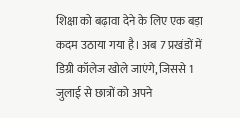शिक्षा को बढ़ावा देने के लिए एक बड़ा कदम उठाया गया है। अब 7 प्रखंडों में डिग्री कॉलेज खोले जाएंगे, जिससे 1 जुलाई से छात्रों को अपने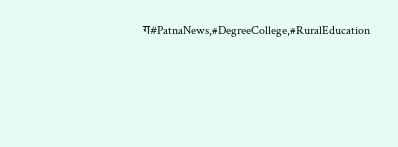ग#PatnaNews,#DegreeCollege,#RuralEducation